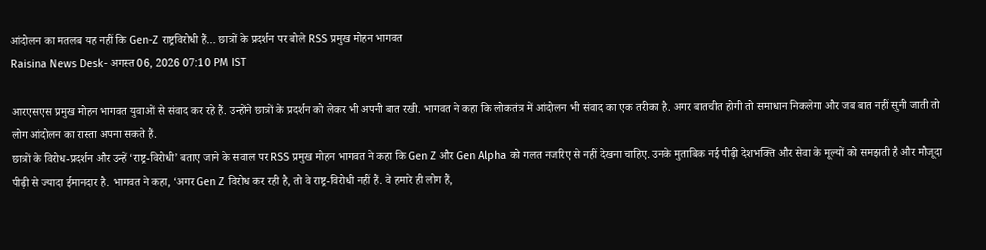आंदोलन का मतलब यह नहीं कि Gen-Z राष्ट्रविरोधी हैं… छात्रों के प्रदर्शन पर बोले RSS प्रमुख मोहन भागवत
Raisina News Desk- अगस्त 06, 2026 07:10 PM IST

आरएसएस प्रमुख मोहन भागवत युवाओं से संवाद कर रहे हैं. उन्होंने छात्रों के प्रदर्शन को लेकर भी अपनी बात रखी. भागवत ने कहा कि लोकतंत्र में आंदोलन भी संवाद का एक तरीका है. अगर बातचीत होगी तो समाधान निकलेगा और जब बात नहीं सुनी जाती तो लोग आंदोलन का रास्ता अपना सकते हैं.
छात्रों के विरोध-प्रदर्शन और उन्हें ‘राष्ट्र-विरोधी’ बताए जाने के सवाल पर RSS प्रमुख मोहन भागवत ने कहा कि Gen Z और Gen Alpha को गलत नजरिए से नहीं देखना चाहिए. उनके मुताबिक नई पीढ़ी देशभक्ति और सेवा के मूल्यों को समझती है और मौजूदा पीढ़ी से ज्यादा ईमानदार है. भागवत ने कहा, ‘अगर Gen Z विरोध कर रही है, तो वे राष्ट्र-विरोधी नहीं हैं. वे हमारे ही लोग हैं,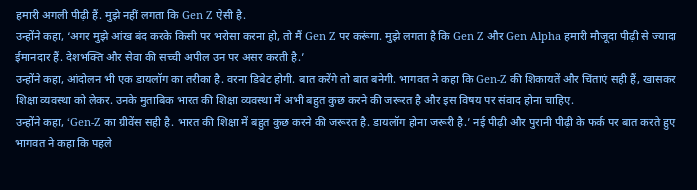हमारी अगली पीढ़ी हैं. मुझे नहीं लगता कि Gen Z ऐसी है.
उन्होंने कहा, ‘अगर मुझे आंख बंद करके किसी पर भरोसा करना हो, तो मैं Gen Z पर करूंगा. मुझे लगता है कि Gen Z और Gen Alpha हमारी मौजूदा पीढ़ी से ज्यादा ईमानदार हैं. देशभक्ति और सेवा की सच्ची अपील उन पर असर करती है.’
उन्होंने कहा, आंदोलन भी एक डायलॉग का तरीका है. वरना डिबेट होगी. बात करेंगे तो बात बनेगी. भागवत ने कहा कि Gen-Z की शिकायतें और चिंताएं सही हैं, खासकर शिक्षा व्यवस्था को लेकर. उनके मुताबिक भारत की शिक्षा व्यवस्था में अभी बहुत कुछ करने की जरूरत है और इस विषय पर संवाद होना चाहिए.
उन्होंने कहा, ‘Gen-Z का ग्रीवेंस सही है. भारत की शिक्षा में बहुत कुछ करने की जरूरत है. डायलॉग होना जरूरी है.’ नई पीढ़ी और पुरानी पीढ़ी के फर्क पर बात करते हुए भागवत ने कहा कि पहले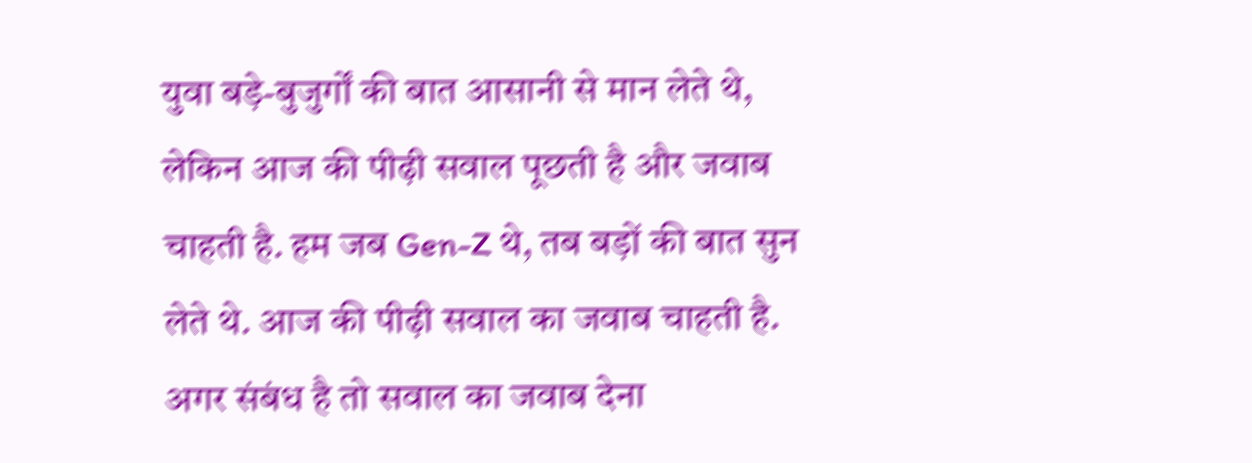युवा बड़े-बुजुर्गों की बात आसानी से मान लेते थे, लेकिन आज की पीढ़ी सवाल पूछती है और जवाब चाहती है. हम जब Gen-Z थे, तब बड़ों की बात सुन लेते थे. आज की पीढ़ी सवाल का जवाब चाहती है. अगर संबंध है तो सवाल का जवाब देना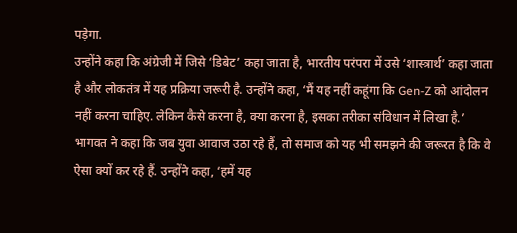पड़ेगा.
उन्होंने कहा कि अंग्रेजी में जिसे ‘डिबेट’ कहा जाता है, भारतीय परंपरा में उसे ‘शास्त्रार्थ’ कहा जाता है और लोकतंत्र में यह प्रक्रिया जरूरी है. उन्होंने कहा, ‘मैं यह नहीं कहूंगा कि Gen-Z को आंदोलन नहीं करना चाहिए. लेकिन कैसे करना है, क्या करना है, इसका तरीका संविधान में लिखा है.’ भागवत ने कहा कि जब युवा आवाज उठा रहे हैं, तो समाज को यह भी समझने की जरूरत है कि वे ऐसा क्यों कर रहे हैं. उन्होंने कहा, ‘हमें यह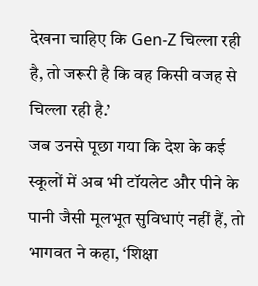देखना चाहिए कि Gen-Z चिल्ला रही है, तो जरूरी है कि वह किसी वजह से चिल्ला रही है.’
जब उनसे पूछा गया कि देश के कई स्कूलों में अब भी टॉयलेट और पीने के पानी जैसी मूलभूत सुविधाएं नहीं हैं, तो भागवत ने कहा, ‘शिक्षा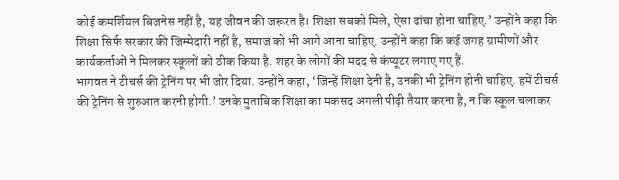कोई कमर्शियल बिजनेस नहीं है, यह जीवन की जरूरत है। शिक्षा सबको मिले, ऐसा ढांचा होना चाहिए.’ उन्होंने कहा कि शिक्षा सिर्फ सरकार की जिम्मेदारी नहीं है, समाज को भी आगे आना चाहिए. उन्होंने कहा कि कई जगह ग्रामीणों और कार्यकर्ताओं ने मिलकर स्कूलों को ठीक किया है. शहर के लोगों की मदद से कंप्यूटर लगाए गए हैं.
भागवत ने टीचर्स की ट्रेनिंग पर भी जोर दिया. उन्होंने कहा, ‘जिन्हें शिक्षा देनी है, उनकी भी ट्रेनिंग होनी चाहिए. हमें टीचर्स की ट्रेनिंग से शुरुआत करनी होगी.’ उनके मुताबिक शिक्षा का मकसद अगली पीढ़ी तैयार करना है, न कि स्कूल चलाकर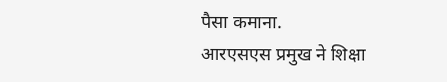पैसा कमाना.
आरएसएस प्रमुख ने शिक्षा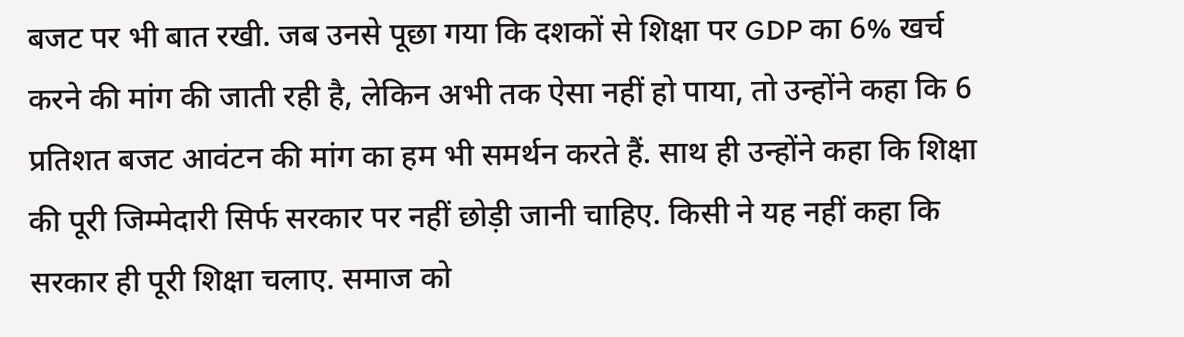बजट पर भी बात रखी. जब उनसे पूछा गया कि दशकों से शिक्षा पर GDP का 6% खर्च करने की मांग की जाती रही है, लेकिन अभी तक ऐसा नहीं हो पाया, तो उन्होंने कहा कि 6 प्रतिशत बजट आवंटन की मांग का हम भी समर्थन करते हैं. साथ ही उन्होंने कहा कि शिक्षा की पूरी जिम्मेदारी सिर्फ सरकार पर नहीं छोड़ी जानी चाहिए. किसी ने यह नहीं कहा कि सरकार ही पूरी शिक्षा चलाए. समाज को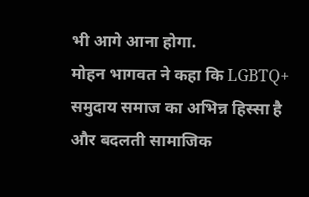भी आगे आना होगा.
मोहन भागवत ने कहा कि LGBTQ+ समुदाय समाज का अभिन्न हिस्सा है और बदलती सामाजिक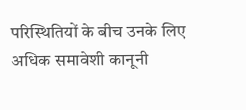परिस्थितियों के बीच उनके लिए अधिक समावेशी कानूनी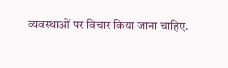व्यवस्थाओं पर विचार किया जाना चाहिए.